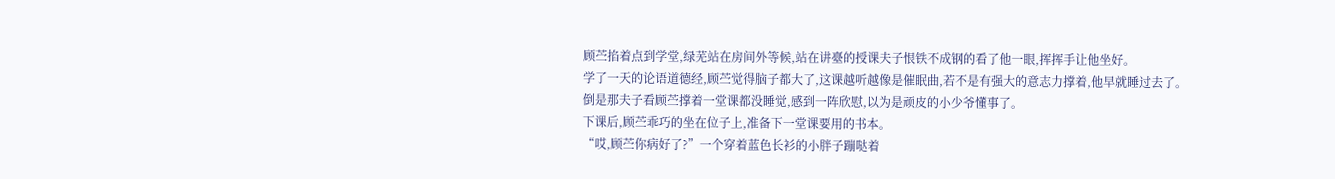顾苎掐着点到学堂,绿芜站在房间外等候,站在讲臺的授课夫子恨铁不成钢的看了他一眼,挥挥手让他坐好。
学了一天的论语道德经,顾苎觉得脑子都大了,这课越听越像是催眠曲,若不是有强大的意志力撑着,他早就睡过去了。
倒是那夫子看顾苎撑着一堂课都没睡觉,感到一阵欣慰,以为是顽皮的小少爷懂事了。
下课后,顾苎乖巧的坐在位子上,准备下一堂课要用的书本。
“哎,顾苎你病好了?”一个穿着蓝色长衫的小胖子蹦哒着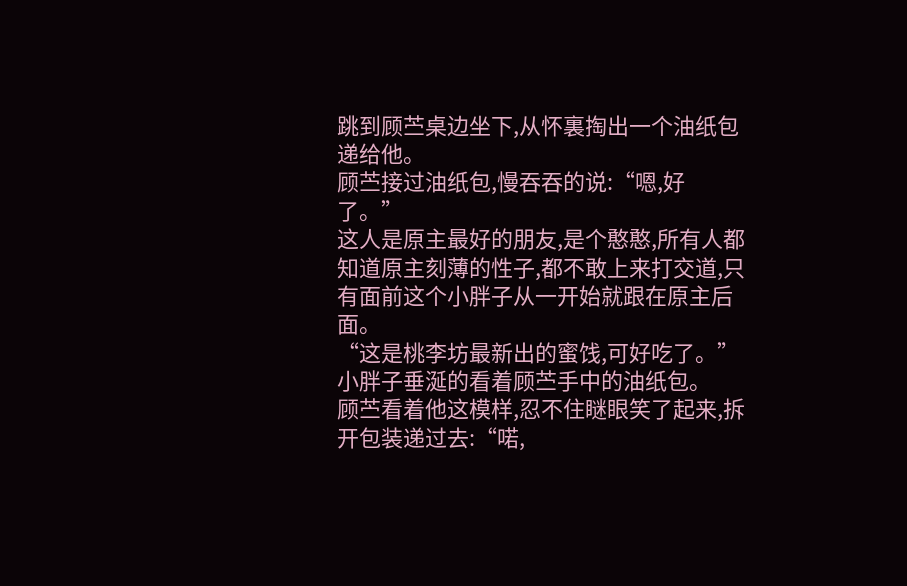跳到顾苎桌边坐下,从怀裏掏出一个油纸包递给他。
顾苎接过油纸包,慢吞吞的说:“嗯,好了。”
这人是原主最好的朋友,是个憨憨,所有人都知道原主刻薄的性子,都不敢上来打交道,只有面前这个小胖子从一开始就跟在原主后面。
“这是桃李坊最新出的蜜饯,可好吃了。”小胖子垂涎的看着顾苎手中的油纸包。
顾苎看着他这模样,忍不住瞇眼笑了起来,拆开包装递过去:“喏,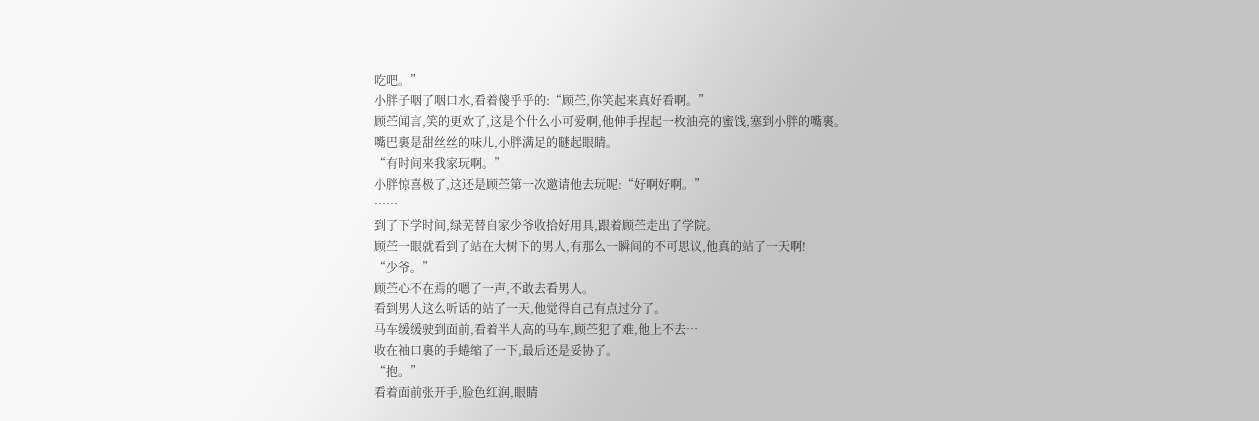吃吧。”
小胖子咽了咽口水,看着傻乎乎的:“顾苎,你笑起来真好看啊。”
顾苎闻言,笑的更欢了,这是个什么小可爱啊,他伸手捏起一枚油亮的蜜饯,塞到小胖的嘴裏。
嘴巴裏是甜丝丝的味儿,小胖满足的瞇起眼睛。
“有时间来我家玩啊。”
小胖惊喜极了,这还是顾苎第一次邀请他去玩呢:“好啊好啊。”
……
到了下学时间,绿芜替自家少爷收拾好用具,跟着顾苎走出了学院。
顾苎一眼就看到了站在大树下的男人,有那么一瞬间的不可思议,他真的站了一天啊!
“少爷。”
顾苎心不在焉的嗯了一声,不敢去看男人。
看到男人这么听话的站了一天,他觉得自己有点过分了。
马车缓缓驶到面前,看着半人高的马车,顾苎犯了难,他上不去…
收在袖口裏的手蜷缩了一下,最后还是妥协了。
“抱。”
看着面前张开手,脸色红润,眼睛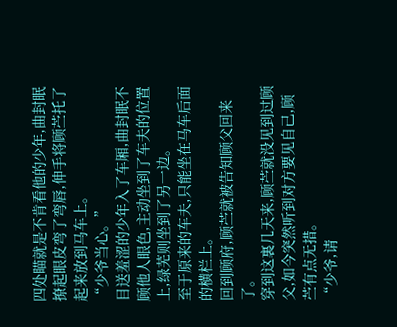四处瞄就是不肯看他的少年,曲封眠撩起眼皮弯了弯唇,伸手将顾苎托了起来放到马车上。
“少爷当心。”
目送羞涩的少年入了车厢,曲封眠不顾他人眼色,主动坐到了车夫的位置上,绿芜则坐到了另一边。
至于原来的车夫,只能坐在马车后面的横栏上。
回到顾府,顾苎就被告知顾父回来了。
穿到这裏几天来,顾苎就没见到过顾父,如今突然听到对方要见自己,顾苎有点无措。
“少爷,请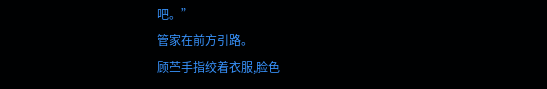吧。”
管家在前方引路。
顾苎手指绞着衣服,脸色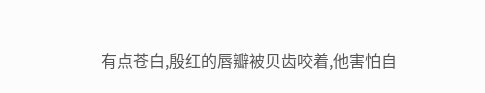有点苍白,殷红的唇瓣被贝齿咬着,他害怕自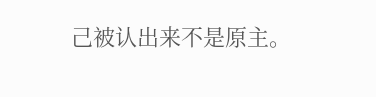己被认出来不是原主。